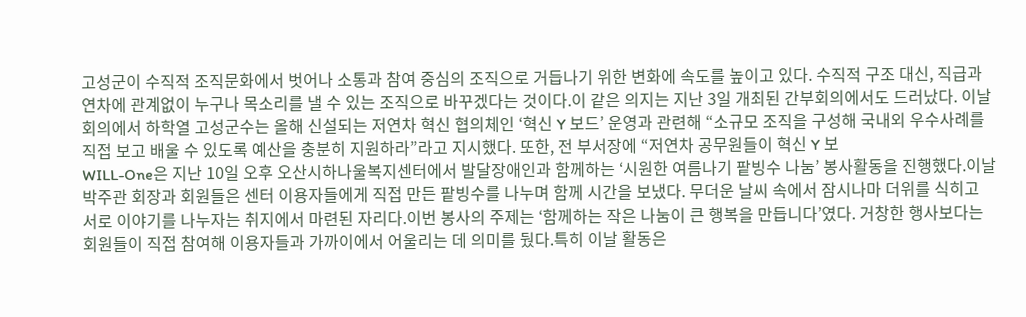고성군이 수직적 조직문화에서 벗어나 소통과 참여 중심의 조직으로 거듭나기 위한 변화에 속도를 높이고 있다. 수직적 구조 대신, 직급과 연차에 관계없이 누구나 목소리를 낼 수 있는 조직으로 바꾸겠다는 것이다.이 같은 의지는 지난 3일 개최된 간부회의에서도 드러났다. 이날 회의에서 하학열 고성군수는 올해 신설되는 저연차 혁신 협의체인 ‘혁신 Y 보드’ 운영과 관련해 “소규모 조직을 구성해 국내외 우수사례를 직접 보고 배울 수 있도록 예산을 충분히 지원하라”라고 지시했다. 또한, 전 부서장에 “저연차 공무원들이 혁신 Y 보
WILL-One은 지난 10일 오후 오산시하나울복지센터에서 발달장애인과 함께하는 ‘시원한 여름나기 팥빙수 나눔’ 봉사활동을 진행했다.이날 박주관 회장과 회원들은 센터 이용자들에게 직접 만든 팥빙수를 나누며 함께 시간을 보냈다. 무더운 날씨 속에서 잠시나마 더위를 식히고 서로 이야기를 나누자는 취지에서 마련된 자리다.이번 봉사의 주제는 ‘함께하는 작은 나눔이 큰 행복을 만듭니다’였다. 거창한 행사보다는 회원들이 직접 참여해 이용자들과 가까이에서 어울리는 데 의미를 뒀다.특히 이날 활동은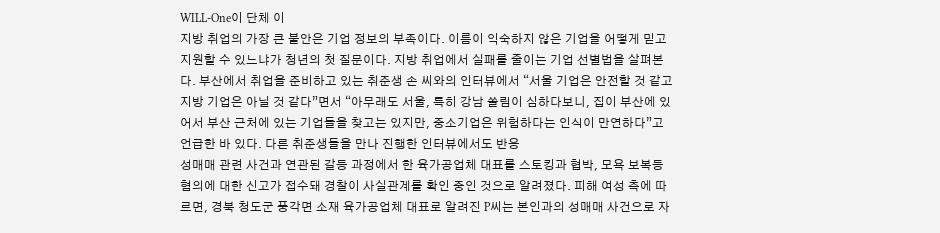WILL-One이 단체 이
지방 취업의 가장 큰 불안은 기업 정보의 부족이다. 이름이 익숙하지 않은 기업을 어떻게 믿고 지원할 수 있느냐가 청년의 첫 질문이다. 지방 취업에서 실패를 줄이는 기업 선별법을 살펴본다. 부산에서 취업을 준비하고 있는 취준생 손 씨와의 인터뷰에서 “서울 기업은 안전할 것 같고 지방 기업은 아닐 것 같다”면서 “아무래도 서울, 특히 강남 쏠림이 심하다보니, 집이 부산에 있어서 부산 근처에 있는 기업들을 찾고는 있지만, 중소기업은 위험하다는 인식이 만연하다”고 언급한 바 있다. 다른 취준생들을 만나 진행한 인터뷰에서도 반응
성매매 관련 사건과 연관된 갈등 과정에서 한 육가공업체 대표를 스토킹과 협박, 모욕 보복등 혐의에 대한 신고가 접수돼 경찰이 사실관계를 확인 중인 것으로 알려졌다. 피해 여성 측에 따르면, 경북 청도군 풍각면 소재 육가공업체 대표로 알려진 P씨는 본인과의 성매매 사건으로 자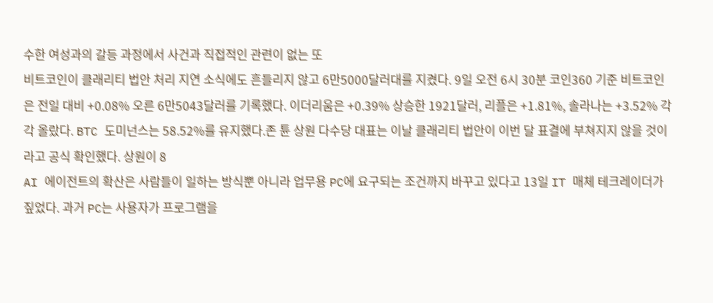수한 여성과의 갈등 과정에서 사건과 직접적인 관련이 없는 또
비트코인이 클래리티 법안 처리 지연 소식에도 흔들리지 않고 6만5000달러대를 지켰다. 9일 오전 6시 30분 코인360 기준 비트코인은 전일 대비 +0.08% 오른 6만5043달러를 기록했다. 이더리움은 +0.39% 상승한 1921달러, 리플은 +1.81%, 솔라나는 +3.52% 각각 올랐다. BTC 도미넌스는 58.52%를 유지했다.존 튠 상원 다수당 대표는 이날 클래리티 법안이 이번 달 표결에 부쳐지지 않을 것이라고 공식 확인했다. 상원이 8
AI 에이전트의 확산은 사람들이 일하는 방식뿐 아니라 업무용 PC에 요구되는 조건까지 바꾸고 있다고 13일 IT 매체 테크레이더가 짚었다. 과거 PC는 사용자가 프로그램을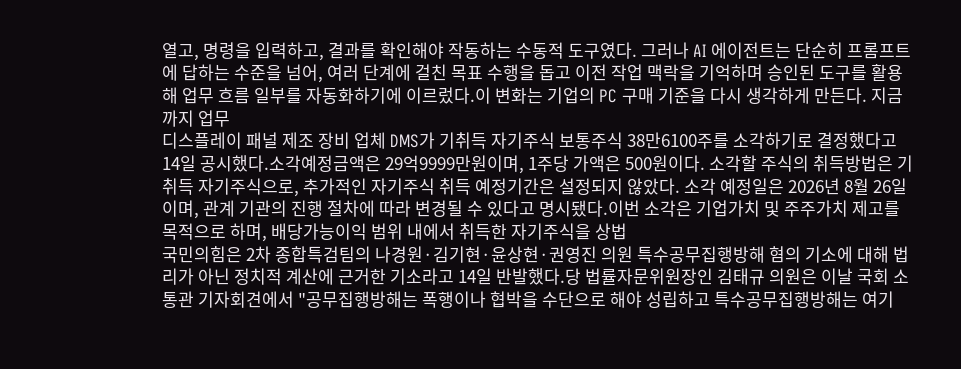열고, 명령을 입력하고, 결과를 확인해야 작동하는 수동적 도구였다. 그러나 AI 에이전트는 단순히 프롬프트에 답하는 수준을 넘어, 여러 단계에 걸친 목표 수행을 돕고 이전 작업 맥락을 기억하며 승인된 도구를 활용해 업무 흐름 일부를 자동화하기에 이르렀다.이 변화는 기업의 PC 구매 기준을 다시 생각하게 만든다. 지금까지 업무
디스플레이 패널 제조 장비 업체 DMS가 기취득 자기주식 보통주식 38만6100주를 소각하기로 결정했다고 14일 공시했다.소각예정금액은 29억9999만원이며, 1주당 가액은 500원이다. 소각할 주식의 취득방법은 기취득 자기주식으로, 추가적인 자기주식 취득 예정기간은 설정되지 않았다. 소각 예정일은 2026년 8월 26일이며, 관계 기관의 진행 절차에 따라 변경될 수 있다고 명시됐다.이번 소각은 기업가치 및 주주가치 제고를 목적으로 하며, 배당가능이익 범위 내에서 취득한 자기주식을 상법
국민의힘은 2차 종합특검팀의 나경원·김기현·윤상현·권영진 의원 특수공무집행방해 혐의 기소에 대해 법리가 아닌 정치적 계산에 근거한 기소라고 14일 반발했다.당 법률자문위원장인 김태규 의원은 이날 국회 소통관 기자회견에서 "공무집행방해는 폭행이나 협박을 수단으로 해야 성립하고 특수공무집행방해는 여기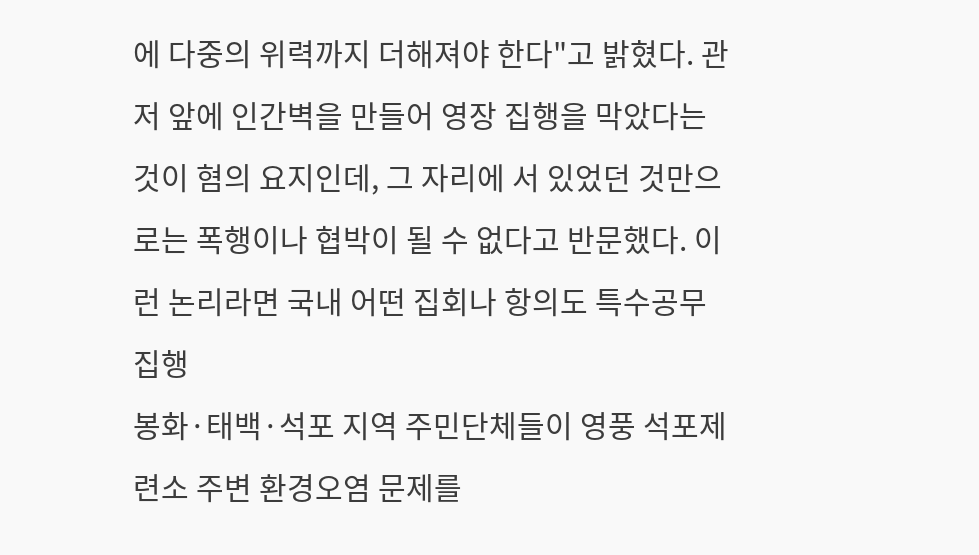에 다중의 위력까지 더해져야 한다"고 밝혔다. 관저 앞에 인간벽을 만들어 영장 집행을 막았다는 것이 혐의 요지인데, 그 자리에 서 있었던 것만으로는 폭행이나 협박이 될 수 없다고 반문했다. 이런 논리라면 국내 어떤 집회나 항의도 특수공무집행
봉화·태백·석포 지역 주민단체들이 영풍 석포제련소 주변 환경오염 문제를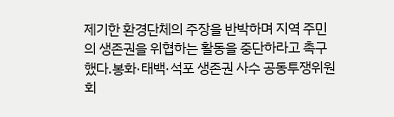제기한 환경단체의 주장을 반박하며 지역 주민의 생존권을 위협하는 활동을 중단하라고 촉구했다.봉화·태백·석포 생존권 사수 공동투쟁위원회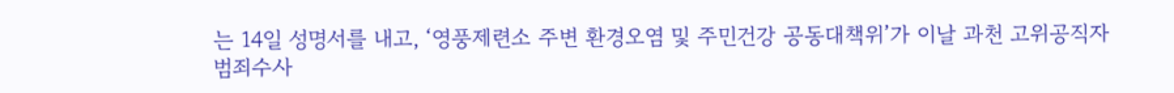는 14일 성명서를 내고, ‘영풍제련소 주변 환경오염 및 주민건강 공동대책위’가 이날 과천 고위공직자범죄수사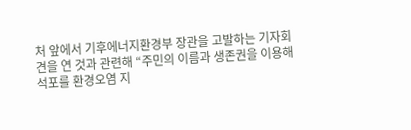처 앞에서 기후에너지환경부 장관을 고발하는 기자회견을 연 것과 관련해 “주민의 이름과 생존권을 이용해 석포를 환경오염 지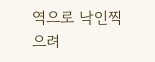역으로 낙인찍으려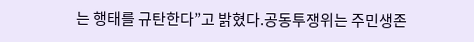는 행태를 규탄한다”고 밝혔다.공동투쟁위는 주민생존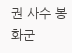권 사수 봉화군